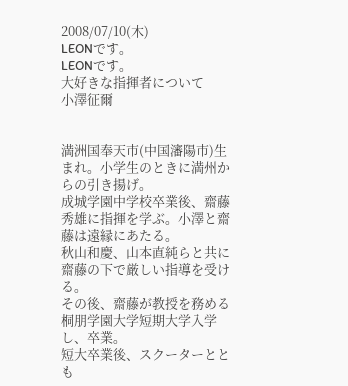2008/07/10(木)
LEONです。
LEONです。
大好きな指揮者について
小澤征爾


満洲国奉天市(中国瀋陽市)生まれ。小学生のときに満州からの引き揚げ。
成城学園中学校卒業後、齋藤秀雄に指揮を学ぶ。小澤と齋藤は遠縁にあたる。
秋山和慶、山本直純らと共に齋藤の下で厳しい指導を受ける。
その後、齋藤が教授を務める桐朋学園大学短期大学入学し、卒業。
短大卒業後、スクーターととも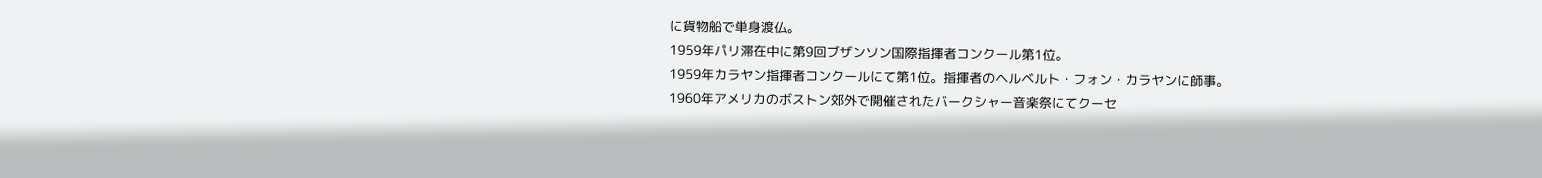に貨物船で単身渡仏。
1959年パリ滞在中に第9回ブザンソン国際指揮者コンクール第1位。
1959年カラヤン指揮者コンクールにて第1位。指揮者のヘルベルト・フォン・カラヤンに師事。
1960年アメリカのボストン郊外で開催されたバークシャー音楽祭にてクーセ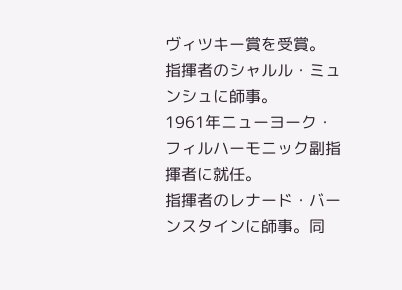ヴィツキー賞を受賞。
指揮者のシャルル・ミュンシュに師事。
1961年ニューヨーク・フィルハーモニック副指揮者に就任。
指揮者のレナード・バーンスタインに師事。同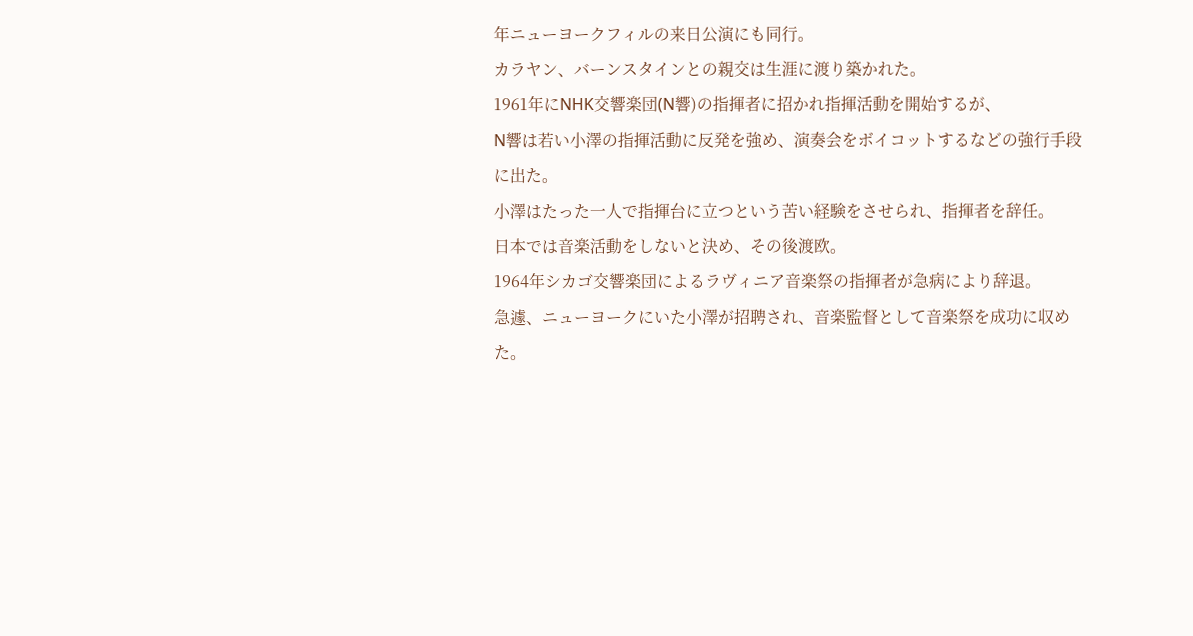年ニューヨークフィルの来日公演にも同行。
カラヤン、バーンスタインとの親交は生涯に渡り築かれた。
1961年にNHK交響楽団(N響)の指揮者に招かれ指揮活動を開始するが、
N響は若い小澤の指揮活動に反発を強め、演奏会をボイコットするなどの強行手段に出た。
小澤はたった一人で指揮台に立つという苦い経験をさせられ、指揮者を辞任。
日本では音楽活動をしないと決め、その後渡欧。
1964年シカゴ交響楽団によるラヴィニア音楽祭の指揮者が急病により辞退。
急遽、ニューヨークにいた小澤が招聘され、音楽監督として音楽祭を成功に収めた。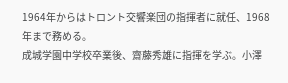1964年からはトロント交響楽団の指揮者に就任、1968年まで務める。
成城学園中学校卒業後、齋藤秀雄に指揮を学ぶ。小澤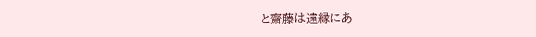と齋藤は遠縁にあ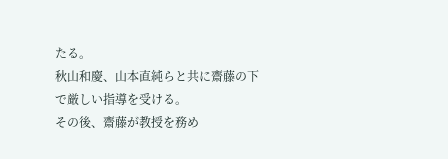たる。
秋山和慶、山本直純らと共に齋藤の下で厳しい指導を受ける。
その後、齋藤が教授を務め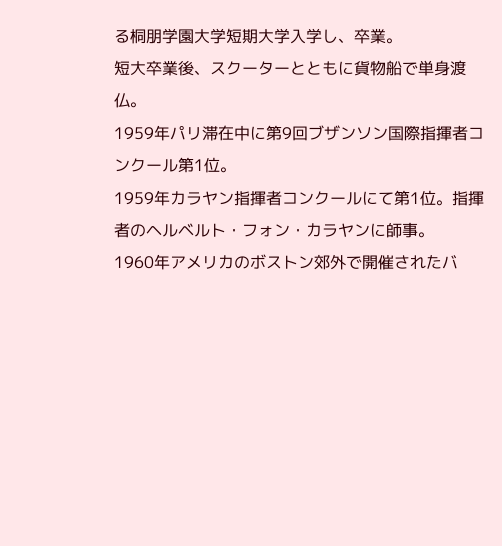る桐朋学園大学短期大学入学し、卒業。
短大卒業後、スクーターとともに貨物船で単身渡仏。
1959年パリ滞在中に第9回ブザンソン国際指揮者コンクール第1位。
1959年カラヤン指揮者コンクールにて第1位。指揮者のヘルベルト・フォン・カラヤンに師事。
1960年アメリカのボストン郊外で開催されたバ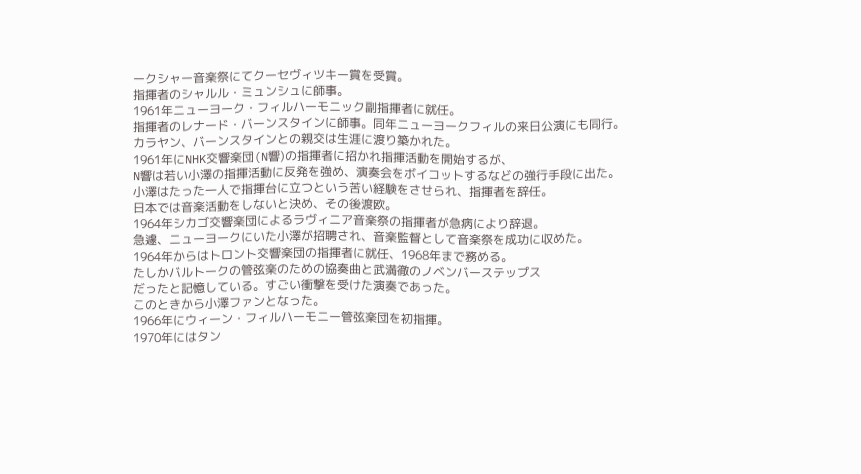ークシャー音楽祭にてクーセヴィツキー賞を受賞。
指揮者のシャルル・ミュンシュに師事。
1961年ニューヨーク・フィルハーモニック副指揮者に就任。
指揮者のレナード・バーンスタインに師事。同年ニューヨークフィルの来日公演にも同行。
カラヤン、バーンスタインとの親交は生涯に渡り築かれた。
1961年にNHK交響楽団(N響)の指揮者に招かれ指揮活動を開始するが、
N響は若い小澤の指揮活動に反発を強め、演奏会をボイコットするなどの強行手段に出た。
小澤はたった一人で指揮台に立つという苦い経験をさせられ、指揮者を辞任。
日本では音楽活動をしないと決め、その後渡欧。
1964年シカゴ交響楽団によるラヴィニア音楽祭の指揮者が急病により辞退。
急遽、ニューヨークにいた小澤が招聘され、音楽監督として音楽祭を成功に収めた。
1964年からはトロント交響楽団の指揮者に就任、1968年まで務める。
たしかバルトークの管弦楽のための協奏曲と武満徹のノベンバーステップス
だったと記憶している。すごい衝撃を受けた演奏であった。
このときから小澤ファンとなった。
1966年にウィーン・フィルハーモニー管弦楽団を初指揮。
1970年にはタン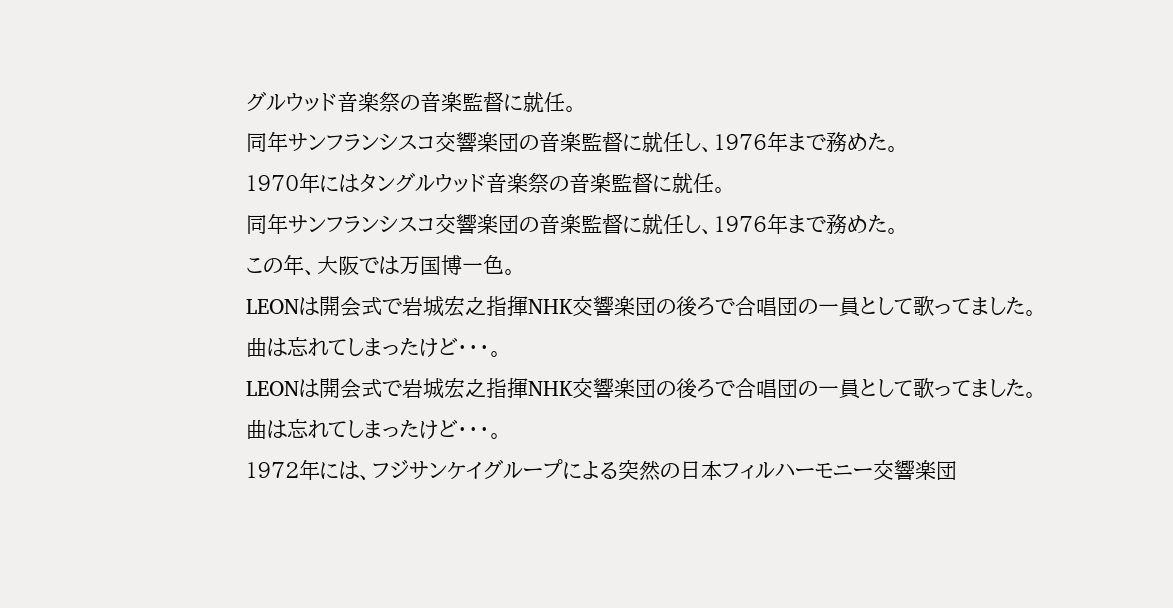グルウッド音楽祭の音楽監督に就任。
同年サンフランシスコ交響楽団の音楽監督に就任し、1976年まで務めた。
1970年にはタングルウッド音楽祭の音楽監督に就任。
同年サンフランシスコ交響楽団の音楽監督に就任し、1976年まで務めた。
この年、大阪では万国博一色。
LEONは開会式で岩城宏之指揮NHK交響楽団の後ろで合唱団の一員として歌ってました。
曲は忘れてしまったけど・・・。
LEONは開会式で岩城宏之指揮NHK交響楽団の後ろで合唱団の一員として歌ってました。
曲は忘れてしまったけど・・・。
1972年には、フジサンケイグループによる突然の日本フィルハーモニー交響楽団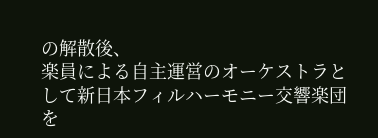の解散後、
楽員による自主運営のオーケストラとして新日本フィルハーモニー交響楽団を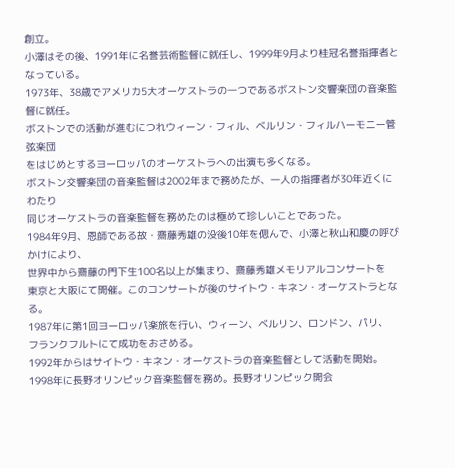創立。
小澤はその後、1991年に名誉芸術監督に就任し、1999年9月より桂冠名誉指揮者となっている。
1973年、38歳でアメリカ5大オーケストラの一つであるボストン交響楽団の音楽監督に就任。
ボストンでの活動が進むにつれウィーン・フィル、ベルリン・フィルハーモニー管弦楽団
をはじめとするヨーロッパのオーケストラへの出演も多くなる。
ボストン交響楽団の音楽監督は2002年まで務めたが、一人の指揮者が30年近くにわたり
同じオーケストラの音楽監督を務めたのは極めて珍しいことであった。
1984年9月、恩師である故・齋藤秀雄の没後10年を偲んで、小澤と秋山和慶の呼びかけにより、
世界中から齋藤の門下生100名以上が集まり、齋藤秀雄メモリアルコンサートを
東京と大阪にて開催。このコンサートが後のサイトウ・キネン・オーケストラとなる。
1987年に第1回ヨーロッパ楽旅を行い、ウィーン、ベルリン、ロンドン、パリ、
フランクフルトにて成功をおさめる。
1992年からはサイトウ・キネン・オーケストラの音楽監督として活動を開始。
1998年に長野オリンピック音楽監督を務め。長野オリンピック開会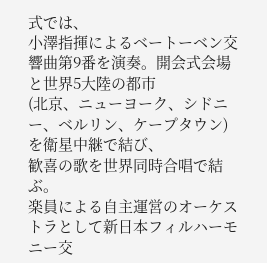式では、
小澤指揮によるベートーベン交響曲第9番を演奏。開会式会場と世界5大陸の都市
(北京、ニューヨーク、シドニー、ベルリン、ケープタウン)を衛星中継で結び、
歓喜の歌を世界同時合唱で結ぶ。
楽員による自主運営のオーケストラとして新日本フィルハーモニー交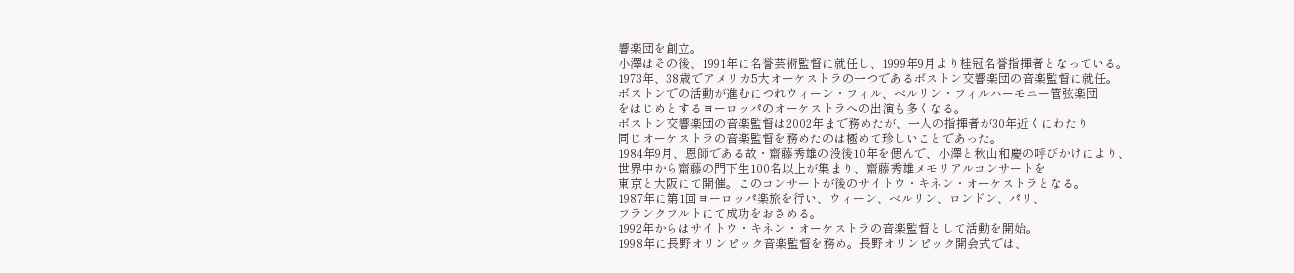響楽団を創立。
小澤はその後、1991年に名誉芸術監督に就任し、1999年9月より桂冠名誉指揮者となっている。
1973年、38歳でアメリカ5大オーケストラの一つであるボストン交響楽団の音楽監督に就任。
ボストンでの活動が進むにつれウィーン・フィル、ベルリン・フィルハーモニー管弦楽団
をはじめとするヨーロッパのオーケストラへの出演も多くなる。
ボストン交響楽団の音楽監督は2002年まで務めたが、一人の指揮者が30年近くにわたり
同じオーケストラの音楽監督を務めたのは極めて珍しいことであった。
1984年9月、恩師である故・齋藤秀雄の没後10年を偲んで、小澤と秋山和慶の呼びかけにより、
世界中から齋藤の門下生100名以上が集まり、齋藤秀雄メモリアルコンサートを
東京と大阪にて開催。このコンサートが後のサイトウ・キネン・オーケストラとなる。
1987年に第1回ヨーロッパ楽旅を行い、ウィーン、ベルリン、ロンドン、パリ、
フランクフルトにて成功をおさめる。
1992年からはサイトウ・キネン・オーケストラの音楽監督として活動を開始。
1998年に長野オリンピック音楽監督を務め。長野オリンピック開会式では、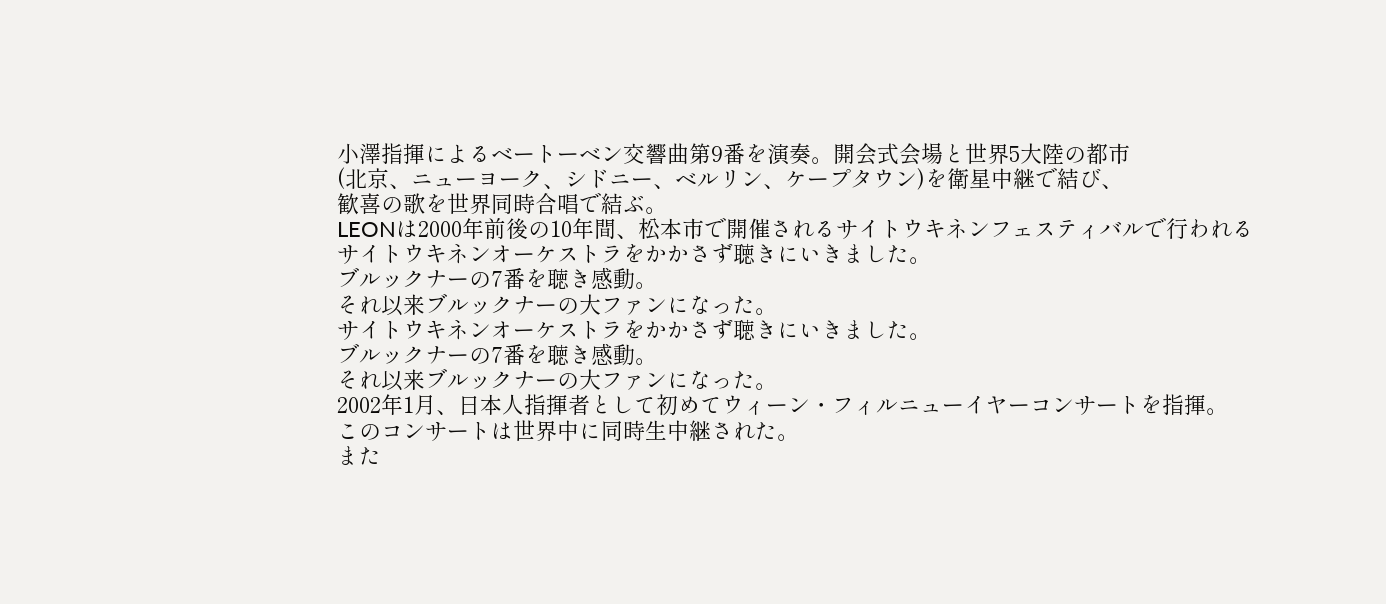小澤指揮によるベートーベン交響曲第9番を演奏。開会式会場と世界5大陸の都市
(北京、ニューヨーク、シドニー、ベルリン、ケープタウン)を衛星中継で結び、
歓喜の歌を世界同時合唱で結ぶ。
LEONは2000年前後の10年間、松本市で開催されるサイトウキネンフェスティバルで行われる
サイトウキネンオーケストラをかかさず聴きにいきました。
ブルックナーの7番を聴き感動。
それ以来ブルックナーの大ファンになった。
サイトウキネンオーケストラをかかさず聴きにいきました。
ブルックナーの7番を聴き感動。
それ以来ブルックナーの大ファンになった。
2002年1月、日本人指揮者として初めてウィーン・フィルニューイヤーコンサートを指揮。
このコンサートは世界中に同時生中継された。
また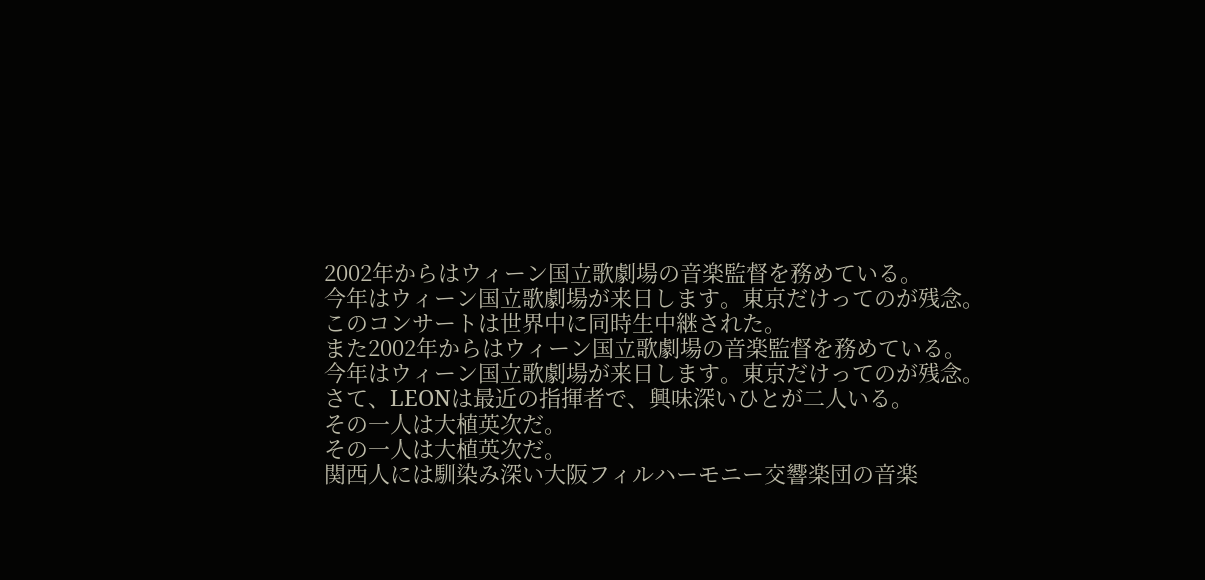2002年からはウィーン国立歌劇場の音楽監督を務めている。
今年はウィーン国立歌劇場が来日します。東京だけってのが残念。
このコンサートは世界中に同時生中継された。
また2002年からはウィーン国立歌劇場の音楽監督を務めている。
今年はウィーン国立歌劇場が来日します。東京だけってのが残念。
さて、LEONは最近の指揮者で、興味深いひとが二人いる。
その一人は大植英次だ。
その一人は大植英次だ。
関西人には馴染み深い大阪フィルハーモニー交響楽団の音楽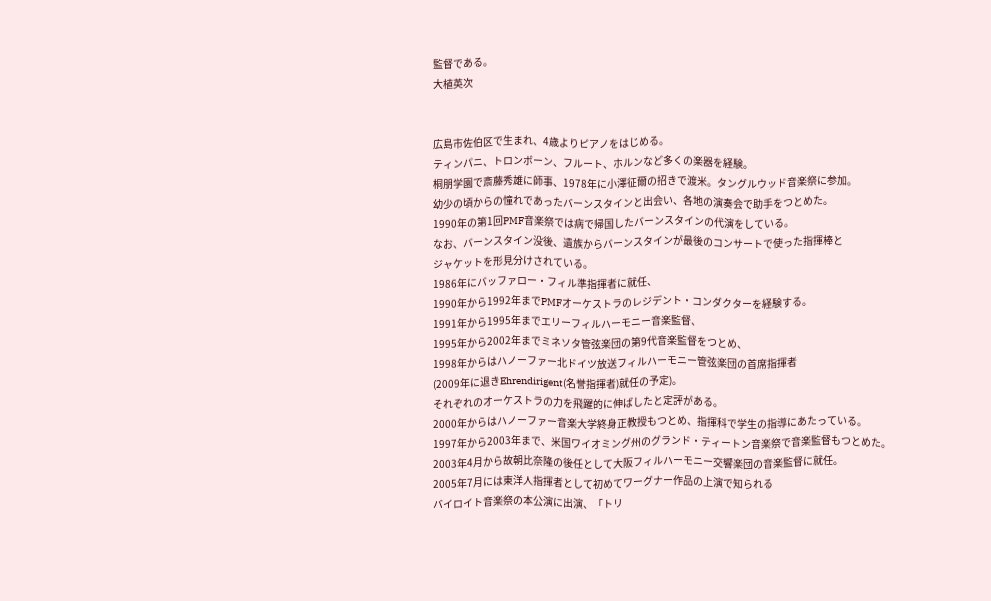監督である。
大植英次


広島市佐伯区で生まれ、4歳よりピアノをはじめる。
ティンパニ、トロンボーン、フルート、ホルンなど多くの楽器を経験。
桐朋学園で斎藤秀雄に師事、1978年に小澤征爾の招きで渡米。タングルウッド音楽祭に参加。
幼少の頃からの憧れであったバーンスタインと出会い、各地の演奏会で助手をつとめた。
1990年の第1回PMF音楽祭では病で帰国したバーンスタインの代演をしている。
なお、バーンスタイン没後、遺族からバーンスタインが最後のコンサートで使った指揮棒と
ジャケットを形見分けされている。
1986年にバッファロー・フィル準指揮者に就任、
1990年から1992年までPMFオーケストラのレジデント・コンダクターを経験する。
1991年から1995年までエリーフィルハーモニー音楽監督、
1995年から2002年までミネソタ管弦楽団の第9代音楽監督をつとめ、
1998年からはハノーファー北ドイツ放送フィルハーモニー管弦楽団の首席指揮者
(2009年に退きEhrendirigent(名誉指揮者)就任の予定)。
それぞれのオーケストラの力を飛躍的に伸ばしたと定評がある。
2000年からはハノーファー音楽大学終身正教授もつとめ、指揮科で学生の指導にあたっている。
1997年から2003年まで、米国ワイオミング州のグランド・ティートン音楽祭で音楽監督もつとめた。
2003年4月から故朝比奈隆の後任として大阪フィルハーモニー交響楽団の音楽監督に就任。
2005年7月には東洋人指揮者として初めてワーグナー作品の上演で知られる
バイロイト音楽祭の本公演に出演、「トリ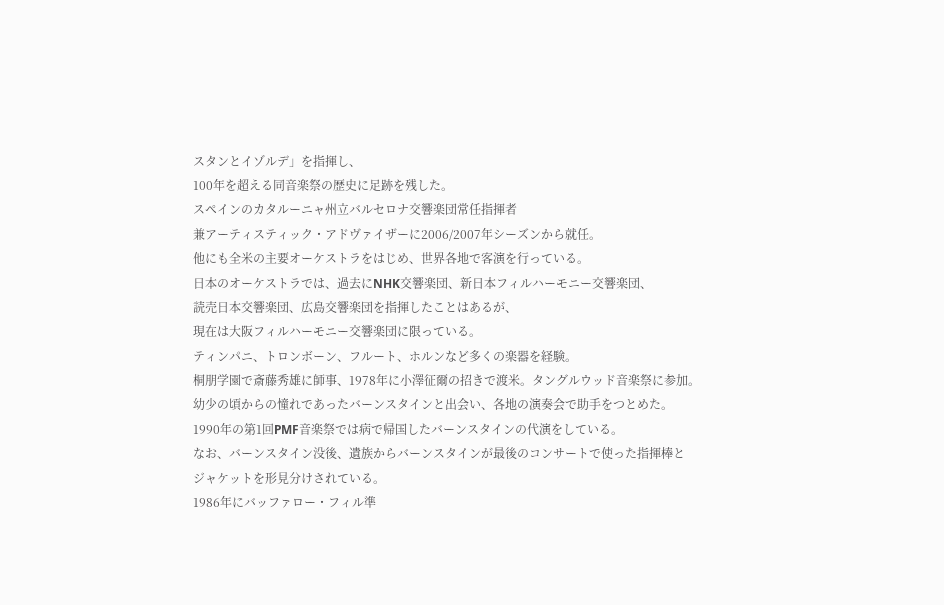スタンとイゾルデ」を指揮し、
100年を超える同音楽祭の歴史に足跡を残した。
スペインのカタルーニャ州立バルセロナ交響楽団常任指揮者
兼アーティスティック・アドヴァイザーに2006/2007年シーズンから就任。
他にも全米の主要オーケストラをはじめ、世界各地で客演を行っている。
日本のオーケストラでは、過去にNHK交響楽団、新日本フィルハーモニー交響楽団、
読売日本交響楽団、広島交響楽団を指揮したことはあるが、
現在は大阪フィルハーモニー交響楽団に限っている。
ティンパニ、トロンボーン、フルート、ホルンなど多くの楽器を経験。
桐朋学園で斎藤秀雄に師事、1978年に小澤征爾の招きで渡米。タングルウッド音楽祭に参加。
幼少の頃からの憧れであったバーンスタインと出会い、各地の演奏会で助手をつとめた。
1990年の第1回PMF音楽祭では病で帰国したバーンスタインの代演をしている。
なお、バーンスタイン没後、遺族からバーンスタインが最後のコンサートで使った指揮棒と
ジャケットを形見分けされている。
1986年にバッファロー・フィル準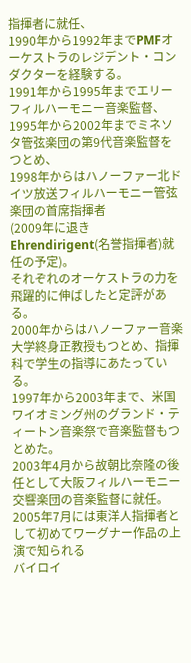指揮者に就任、
1990年から1992年までPMFオーケストラのレジデント・コンダクターを経験する。
1991年から1995年までエリーフィルハーモニー音楽監督、
1995年から2002年までミネソタ管弦楽団の第9代音楽監督をつとめ、
1998年からはハノーファー北ドイツ放送フィルハーモニー管弦楽団の首席指揮者
(2009年に退きEhrendirigent(名誉指揮者)就任の予定)。
それぞれのオーケストラの力を飛躍的に伸ばしたと定評がある。
2000年からはハノーファー音楽大学終身正教授もつとめ、指揮科で学生の指導にあたっている。
1997年から2003年まで、米国ワイオミング州のグランド・ティートン音楽祭で音楽監督もつとめた。
2003年4月から故朝比奈隆の後任として大阪フィルハーモニー交響楽団の音楽監督に就任。
2005年7月には東洋人指揮者として初めてワーグナー作品の上演で知られる
バイロイ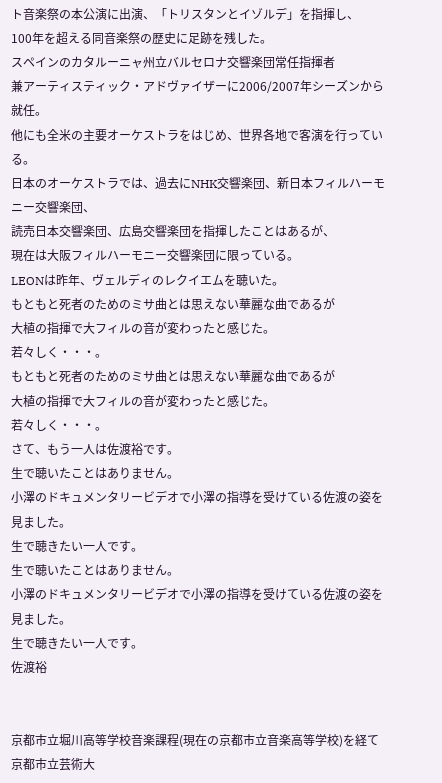ト音楽祭の本公演に出演、「トリスタンとイゾルデ」を指揮し、
100年を超える同音楽祭の歴史に足跡を残した。
スペインのカタルーニャ州立バルセロナ交響楽団常任指揮者
兼アーティスティック・アドヴァイザーに2006/2007年シーズンから就任。
他にも全米の主要オーケストラをはじめ、世界各地で客演を行っている。
日本のオーケストラでは、過去にNHK交響楽団、新日本フィルハーモニー交響楽団、
読売日本交響楽団、広島交響楽団を指揮したことはあるが、
現在は大阪フィルハーモニー交響楽団に限っている。
LEONは昨年、ヴェルディのレクイエムを聴いた。
もともと死者のためのミサ曲とは思えない華麗な曲であるが
大植の指揮で大フィルの音が変わったと感じた。
若々しく・・・。
もともと死者のためのミサ曲とは思えない華麗な曲であるが
大植の指揮で大フィルの音が変わったと感じた。
若々しく・・・。
さて、もう一人は佐渡裕です。
生で聴いたことはありません。
小澤のドキュメンタリービデオで小澤の指導を受けている佐渡の姿を見ました。
生で聴きたい一人です。
生で聴いたことはありません。
小澤のドキュメンタリービデオで小澤の指導を受けている佐渡の姿を見ました。
生で聴きたい一人です。
佐渡裕


京都市立堀川高等学校音楽課程(現在の京都市立音楽高等学校)を経て
京都市立芸術大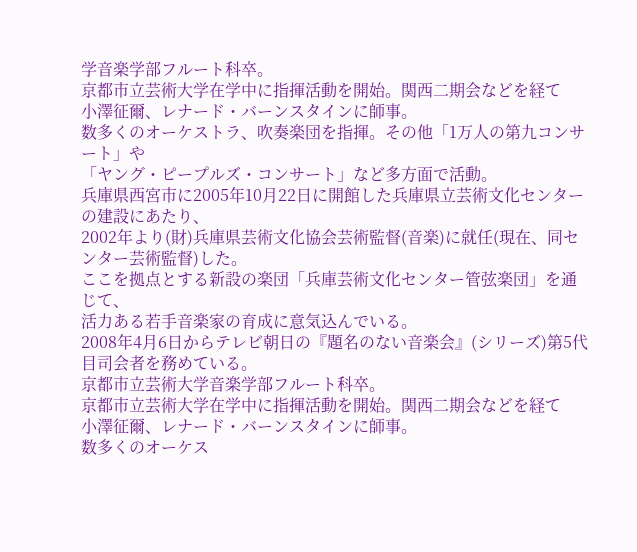学音楽学部フルート科卒。
京都市立芸術大学在学中に指揮活動を開始。関西二期会などを経て
小澤征爾、レナード・バーンスタインに師事。
数多くのオーケストラ、吹奏楽団を指揮。その他「1万人の第九コンサート」や
「ヤング・ピープルズ・コンサート」など多方面で活動。
兵庫県西宮市に2005年10月22日に開館した兵庫県立芸術文化センターの建設にあたり、
2002年より(財)兵庫県芸術文化協会芸術監督(音楽)に就任(現在、同センター芸術監督)した。
ここを拠点とする新設の楽団「兵庫芸術文化センター管弦楽団」を通じて、
活力ある若手音楽家の育成に意気込んでいる。
2008年4月6日からテレビ朝日の『題名のない音楽会』(シリーズ)第5代目司会者を務めている。
京都市立芸術大学音楽学部フルート科卒。
京都市立芸術大学在学中に指揮活動を開始。関西二期会などを経て
小澤征爾、レナード・バーンスタインに師事。
数多くのオーケス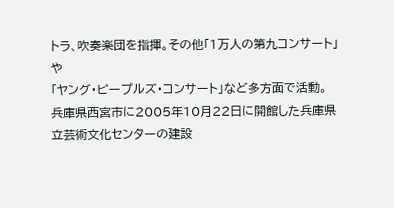トラ、吹奏楽団を指揮。その他「1万人の第九コンサート」や
「ヤング・ピープルズ・コンサート」など多方面で活動。
兵庫県西宮市に2005年10月22日に開館した兵庫県立芸術文化センターの建設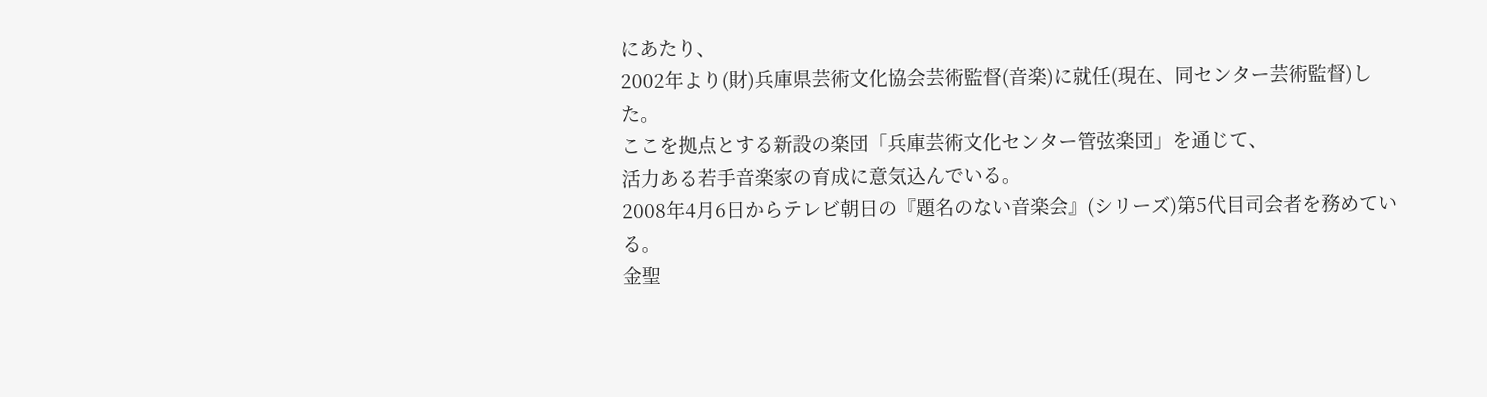にあたり、
2002年より(財)兵庫県芸術文化協会芸術監督(音楽)に就任(現在、同センター芸術監督)した。
ここを拠点とする新設の楽団「兵庫芸術文化センター管弦楽団」を通じて、
活力ある若手音楽家の育成に意気込んでいる。
2008年4月6日からテレビ朝日の『題名のない音楽会』(シリーズ)第5代目司会者を務めている。
金聖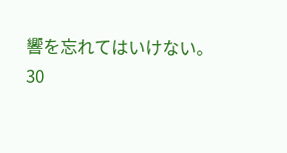響を忘れてはいけない。
30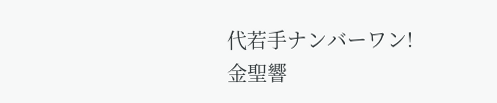代若手ナンバーワン!
金聖響